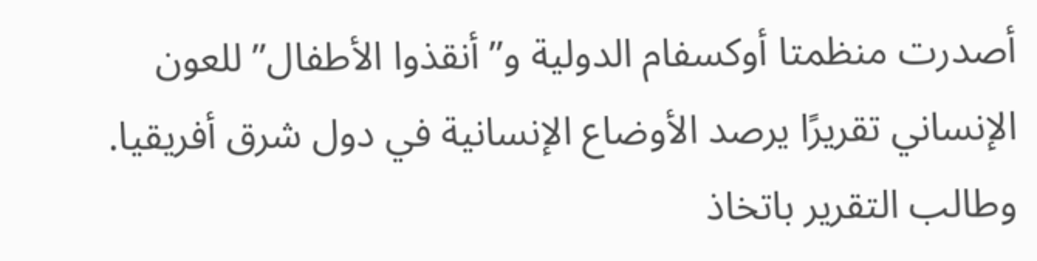أصدرت منظمتا أوكسفام الدولية و”أنقذوا الأطفال” للعون الإنساني تقريرًا يرصد الأوضاع الإنسانية في دول شرق أفريقيا.
وطالب التقرير باتخاذ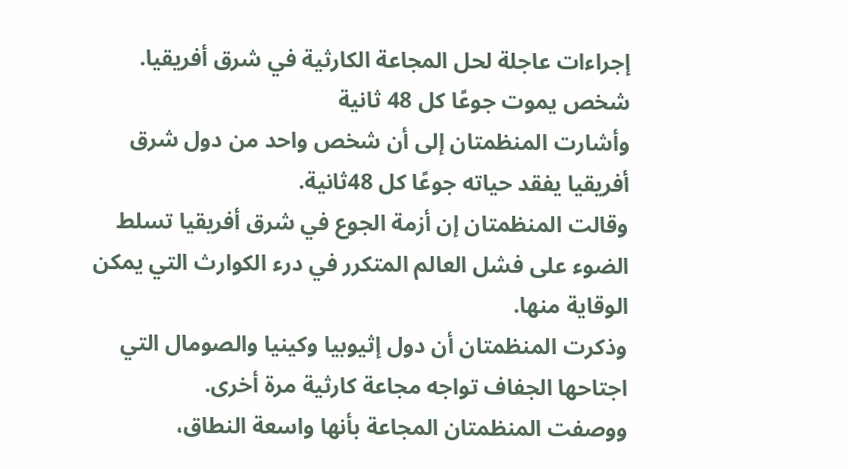إجراءات عاجلة لحل المجاعة الكارثية في شرق أفريقيا.
شخص يموت جوعًا كل 48 ثانية
وأشارت المنظمتان إلى أن شخص واحد من دول شرق أفريقيا يفقد حياته جوعًا كل 48ثانية.
وقالت المنظمتان إن أزمة الجوع في شرق أفريقيا تسلط الضوء على فشل العالم المتكرر في درء الكوارث التي يمكن الوقاية منها.
وذكرت المنظمتان أن دول إثيوبيا وكينيا والصومال التي اجتاحها الجفاف تواجه مجاعة كارثية مرة أخرى.
ووصفت المنظمتان المجاعة بأنها واسعة النطاق،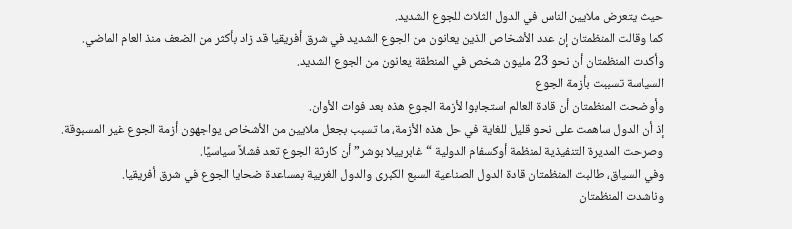حيث يتعرض ملايين الناس في الدول الثلاث للجوع الشديد.
كما وقالت المنظمتان إن عدد الأشخاص الذين يعانون من الجوع الشديد في شرق أفريقيا قد زاد بأكثر من الضعف منذ العام الماضي.
وأكدت المنظمتان أن نحو 23 مليون شخص في المنطقة يعانون من الجوع الشديد.
السياسة تسببت بأزمة الجوع
وأوضحت المنظمتان أن قادة العالم استجابوا لأزمة الجوع هذه بعد فوات الأوان.
إذ أن الدول ساهمت على نحو قليل للغاية في حل هذه الأزمة، ما تسبب بجعل ملايين من الأشخاص يواجهون أزمة الجوع غير المسبوقة.
وصرحت المديرة التنفيذية لمنظمة أوكسفام الدولية “غابرييلا بوشر” أن كارثة الجوع تعد فشلاً سياسيًا.
وفي السياق، طالبت المنظمتان قادة الدول الصناعية السبع الكبرى والدول الغربية بمساعدة ضحايا الجوع في شرق أفريقيا.
وناشدت المنظمتان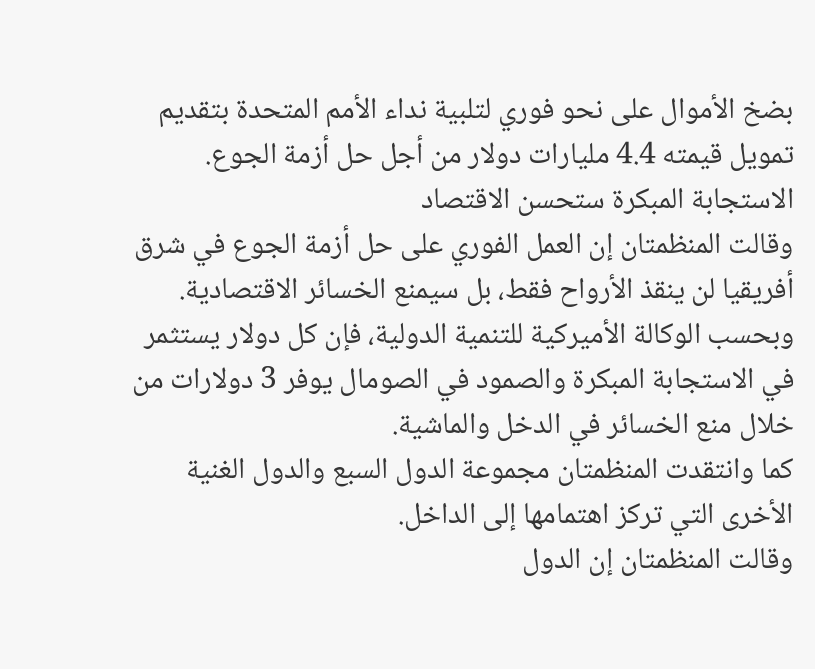بضخ الأموال على نحو فوري لتلبية نداء الأمم المتحدة بتقديم تمويل قيمته 4.4 مليارات دولار من أجل حل أزمة الجوع.
الاستجابة المبكرة ستحسن الاقتصاد
وقالت المنظمتان إن العمل الفوري على حل أزمة الجوع في شرق أفريقيا لن ينقذ الأرواح فقط، بل سيمنع الخسائر الاقتصادية.
وبحسب الوكالة الأميركية للتنمية الدولية، فإن كل دولار يستثمر في الاستجابة المبكرة والصمود في الصومال يوفر 3 دولارات من خلال منع الخسائر في الدخل والماشية.
كما وانتقدت المنظمتان مجموعة الدول السبع والدول الغنية الأخرى التي تركز اهتمامها إلى الداخل.
وقالت المنظمتان إن الدول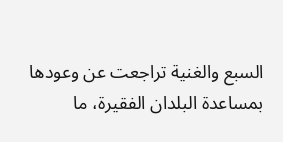السبع والغنية تراجعت عن وعودها بمساعدة البلدان الفقيرة، ما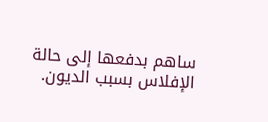ساهم بدفعها إلى حالة الإفلاس بسبب الديون.